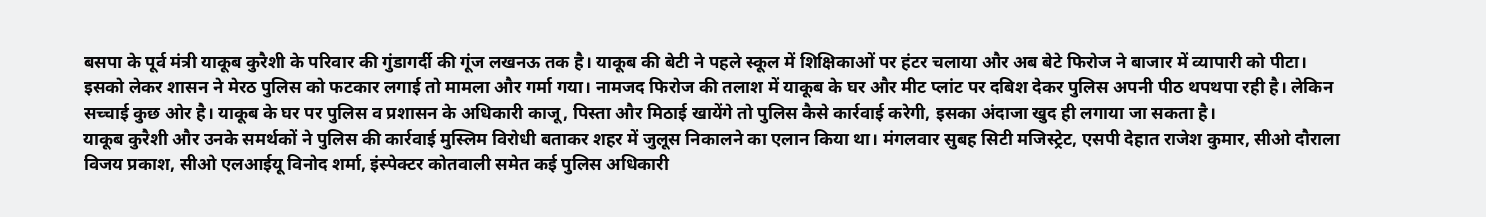बसपा के पूर्व मंत्री याकूब कुरैशी के परिवार की गुंडागर्दी की गूंज लखनऊ तक है। याकूब की बेटी ने पहले स्कूल में शिक्षिकाओं पर हंटर चलाया और अब बेटे फिरोज ने बाजार में व्यापारी को पीटा। इसको लेकर शासन ने मेरठ पुलिस को फटकार लगाई तो मामला और गर्मा गया। नामजद फिरोज की तलाश में याकूब के घर और मीट प्लांट पर दबिश देकर पुलिस अपनी पीठ थपथपा रही है। लेकिन सच्चाई कुछ ओर है। याकूब के घर पर पुलिस व प्रशासन के अधिकारी काजू, पिस्ता और मिठाई खायेंगे तो पुलिस कैसे कार्रवाई करेगी, इसका अंदाजा खुद ही लगाया जा सकता है।
याकूब कुरैशी और उनके समर्थकों ने पुलिस की कार्रवाई मुस्लिम विरोधी बताकर शहर में जुलूस निकालने का एलान किया था। मंगलवार सुबह सिटी मजिस्ट्रेट, एसपी देहात राजेश कुमार, सीओ दौराला विजय प्रकाश, सीओ एलआईयू विनोद शर्मा, इंस्पेक्टर कोतवाली समेत कई पुलिस अधिकारी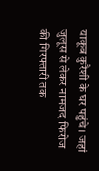याकूब कुरैशी के घर पहुंचे। जहां जुलूस से लेकर नामजद फिरोज की गिरफ्तारी तक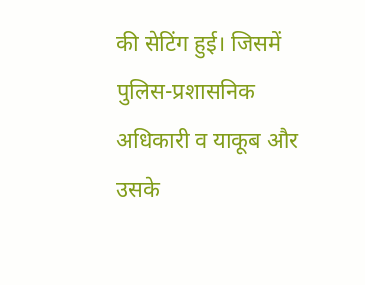की सेटिंग हुई। जिसमें पुलिस-प्रशासनिक अधिकारी व याकूब और उसके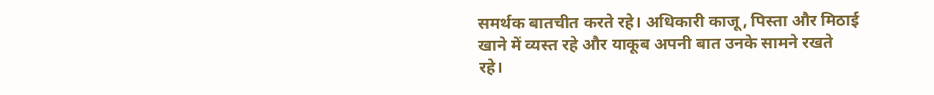समर्थक बातचीत करते रहे। अधिकारी काजू, पिस्ता और मिठाई खाने में व्यस्त रहे और याकूब अपनी बात उनके सामने रखते रहे।